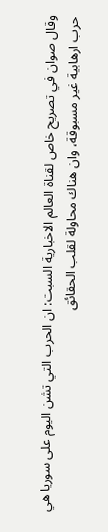وقال صوان في تصريح خاص لقناة العالم الاخبارية السبت: ان الحرب التي تشن اليوم على سوريا هي حرب ارهابية غير مسبوقة، وان هناك محاولة لقلب الحقائق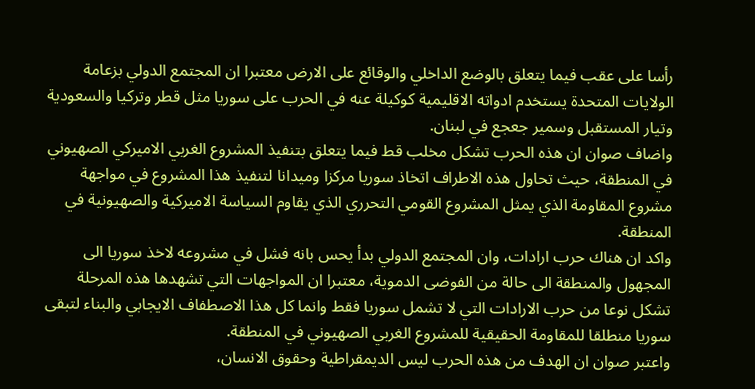رأسا على عقب فيما يتعلق بالوضع الداخلي والوقائع على الارض معتبرا ان المجتمع الدولي بزعامة الولايات المتحدة يستخدم ادواته الاقليمية كوكيلة عنه في الحرب على سوريا مثل قطر وتركيا والسعودية وتيار المستقبل وسمير جعجع في لبنان.
واضاف صوان ان هذه الحرب تشكل مخلب قط فيما يتعلق بتنفيذ المشروع الغربي الاميركي الصهيوني في المنطقة، حيث تحاول هذه الاطراف اتخاذ سوريا مركزا وميدانا لتنفيذ هذا المشروع في مواجهة مشروع المقاومة الذي يمثل المشروع القومي التحرري الذي يقاوم السياسة الاميركية والصهيونية في المنطقة.
واكد ان هناك حرب ارادات، وان المجتمع الدولي بدأ يحس بانه فشل في مشروعه لاخذ سوريا الى المجهول والمنطقة الى حالة من الفوضى الدموية، معتبرا ان المواجهات التي تشهدها هذه المرحلة تشكل نوعا من حرب الارادات التي لا تشمل سوريا فقط وانما كل هذا الاصطفاف الايجابي والبناء لتبقى سوريا منطلقا للمقاومة الحقيقية للمشروع الغربي الصهيوني في المنطقة.
واعتبر صوان ان الهدف من هذه الحرب ليس الديمقراطية وحقوق الانسان،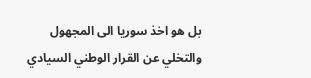بل هو اخذ سوريا الى المجهول والتخلي عن القرار الوطني السيادي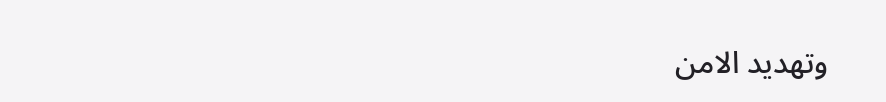وتهديد الامن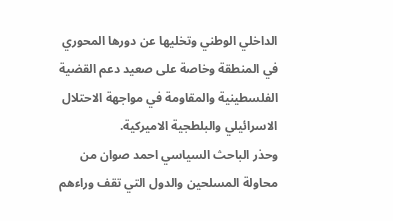الداخلي الوطني وتخليها عن دورها المحوري في المنطقة وخاصة على صعيد دعم القضية الفلسطينية والمقاومة في مواجهة الاحتلال الاسرائيلي والبلطجية الاميركية.
وحذر الباحث السياسي احمد صوان من محاولة المسلحين والدول التي تقف وراءهم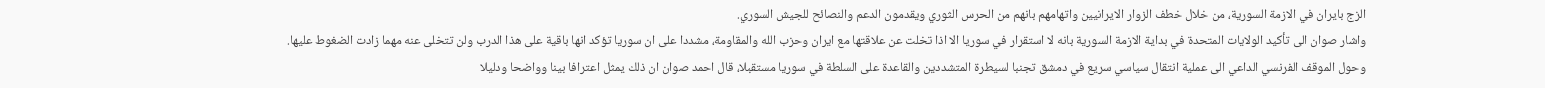الزج بايران في الازمة السورية، من خلال خطف الزوار الايرانيين واتهامهم بانهم من الحرس الثوري ويقدمون الدعم والنصائح للجيش السوري.
واشار صوان الى تأكيد الولايات المتحدة في بداية الازمة السورية بانه لا استقرار في سوريا الا اذا تخلت عن علاقتها مع ايران وحزب الله والمقاومة، مشددا على ان سوريا تؤكد انها باقية على هذا الدرب ولن تتخلى عنه مهما زادت الضغوط عليها.
وحول الموقف الفرنسي الداعي الى عملية انتقال سياسي سريع في دمشق تجنبا لسيطرة المتشددين والقاعدة على السلطة في سوريا مستقبلا، قال احمد صوان ان ذلك يمثل اعترافا بينا وواضحا ودليلا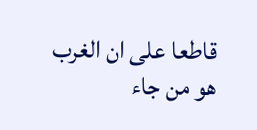قاطعا على ان الغرب هو من جاء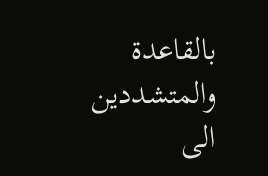بالقاعدة والمتشددين الى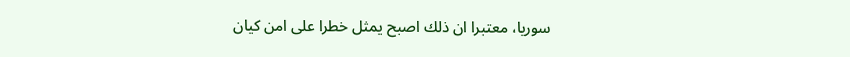سوريا، معتبرا ان ذلك اصبح يمثل خطرا على امن كيان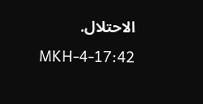الاحتلال.
MKH-4-17:42